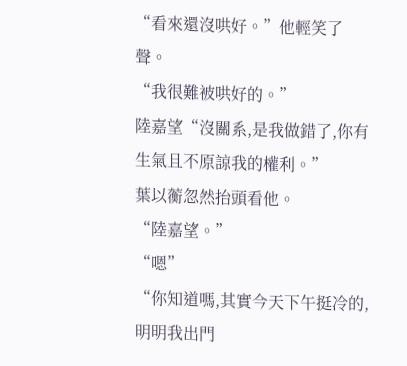“看來還沒哄好。”他輕笑了聲。
“我很難被哄好的。”
陸嘉望“沒關系,是我做錯了,你有生氣且不原諒我的權利。”
葉以蘅忽然抬頭看他。
“陸嘉望。”
“嗯”
“你知道嗎,其實今天下午挺冷的,明明我出門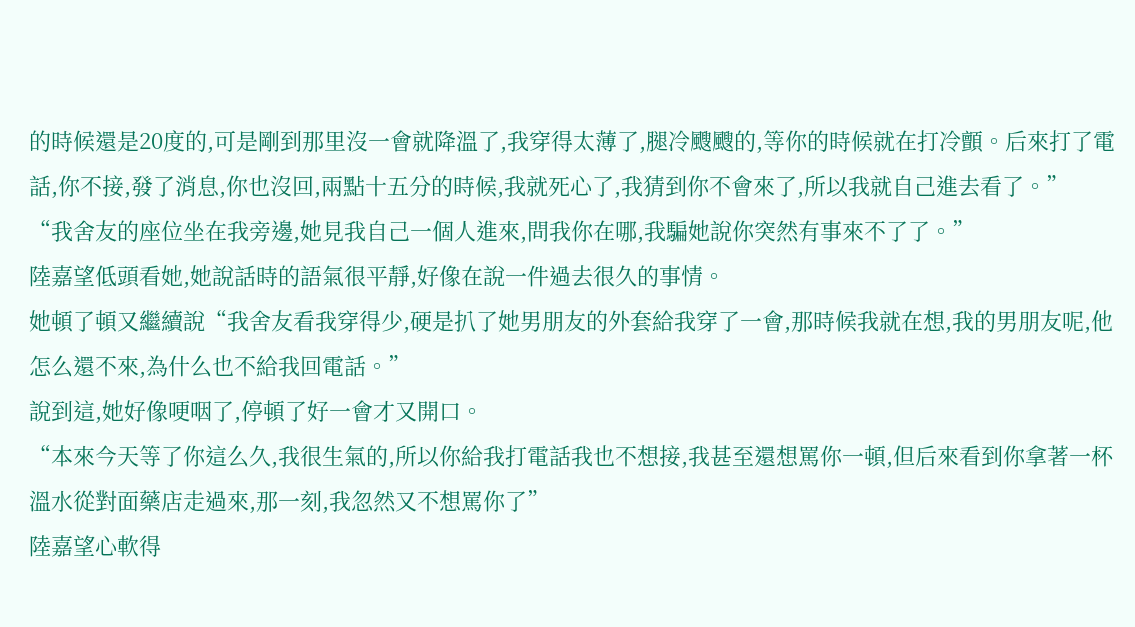的時候還是20度的,可是剛到那里沒一會就降溫了,我穿得太薄了,腿冷颼颼的,等你的時候就在打冷顫。后來打了電話,你不接,發了消息,你也沒回,兩點十五分的時候,我就死心了,我猜到你不會來了,所以我就自己進去看了。”
“我舍友的座位坐在我旁邊,她見我自己一個人進來,問我你在哪,我騙她說你突然有事來不了了。”
陸嘉望低頭看她,她說話時的語氣很平靜,好像在說一件過去很久的事情。
她頓了頓又繼續說“我舍友看我穿得少,硬是扒了她男朋友的外套給我穿了一會,那時候我就在想,我的男朋友呢,他怎么還不來,為什么也不給我回電話。”
說到這,她好像哽咽了,停頓了好一會才又開口。
“本來今天等了你這么久,我很生氣的,所以你給我打電話我也不想接,我甚至還想罵你一頓,但后來看到你拿著一杯溫水從對面藥店走過來,那一刻,我忽然又不想罵你了”
陸嘉望心軟得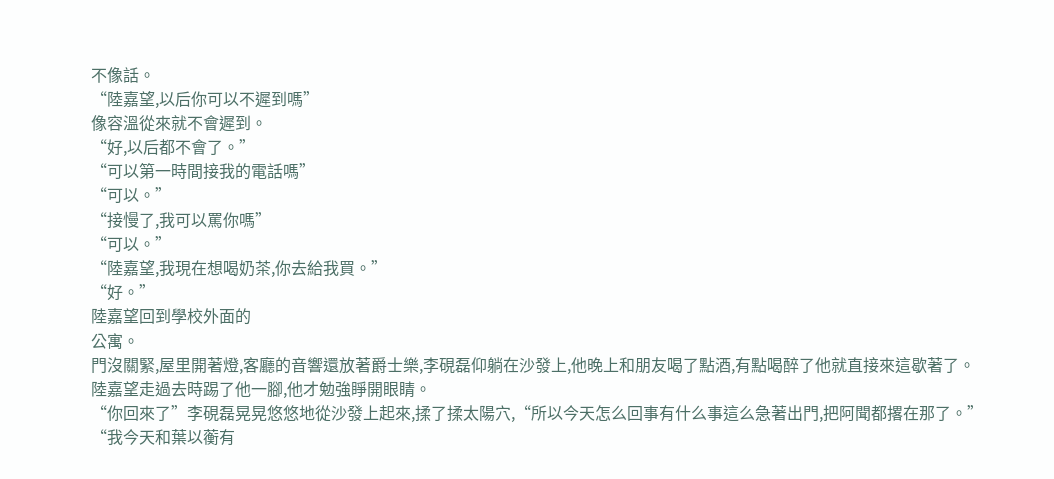不像話。
“陸嘉望,以后你可以不遲到嗎”
像容溫從來就不會遲到。
“好,以后都不會了。”
“可以第一時間接我的電話嗎”
“可以。”
“接慢了,我可以罵你嗎”
“可以。”
“陸嘉望,我現在想喝奶茶,你去給我買。”
“好。”
陸嘉望回到學校外面的
公寓。
門沒關緊,屋里開著燈,客廳的音響還放著爵士樂,李硯磊仰躺在沙發上,他晚上和朋友喝了點酒,有點喝醉了他就直接來這歇著了。
陸嘉望走過去時踢了他一腳,他才勉強睜開眼睛。
“你回來了”李硯磊晃晃悠悠地從沙發上起來,揉了揉太陽穴,“所以今天怎么回事有什么事這么急著出門,把阿聞都撂在那了。”
“我今天和葉以蘅有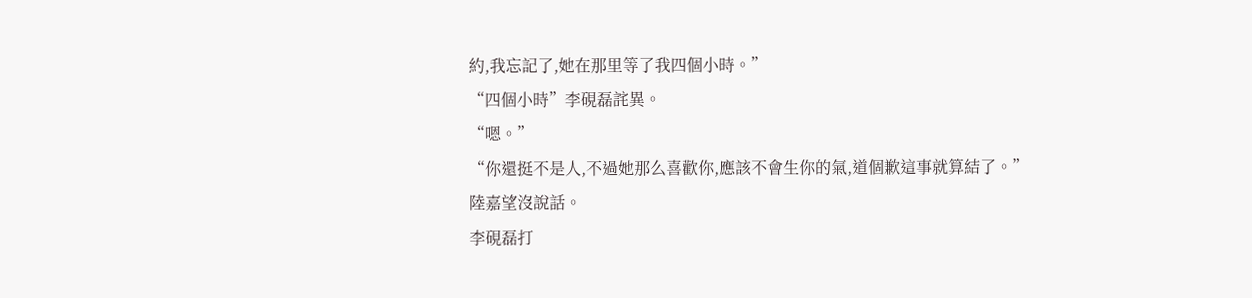約,我忘記了,她在那里等了我四個小時。”
“四個小時”李硯磊詫異。
“嗯。”
“你還挺不是人,不過她那么喜歡你,應該不會生你的氣,道個歉這事就算結了。”
陸嘉望沒說話。
李硯磊打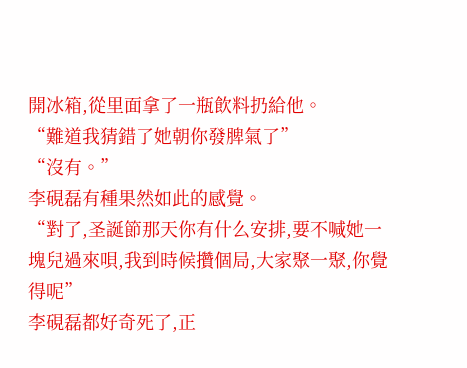開冰箱,從里面拿了一瓶飲料扔給他。
“難道我猜錯了她朝你發脾氣了”
“沒有。”
李硯磊有種果然如此的感覺。
“對了,圣誕節那天你有什么安排,要不喊她一塊兒過來唄,我到時候攢個局,大家聚一聚,你覺得呢”
李硯磊都好奇死了,正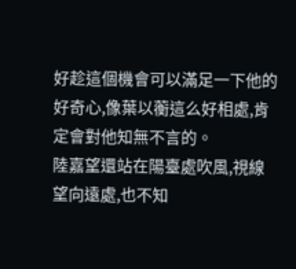好趁這個機會可以滿足一下他的好奇心,像葉以蘅這么好相處,肯定會對他知無不言的。
陸嘉望還站在陽臺處吹風,視線望向遠處,也不知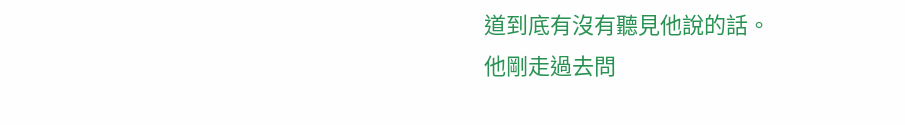道到底有沒有聽見他說的話。
他剛走過去問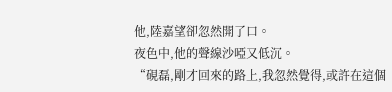他,陸嘉望卻忽然開了口。
夜色中,他的聲線沙啞又低沉。
“硯磊,剛才回來的路上,我忽然覺得,或許在這個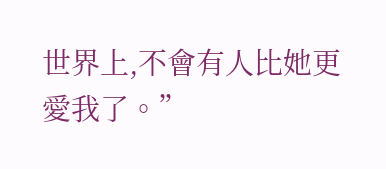世界上,不會有人比她更愛我了。”